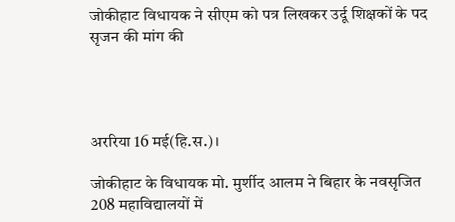जोकीहाट विधायक ने सीएम को पत्र लिखकर उर्दू शिक्षकों के पद सृजन की मांग की




अररिया 16 मई(हि.स.)।

जोकीहाट के विधायक मो. मुर्शीद आलम ने बिहार के नवसृजित 208 महाविद्यालयों में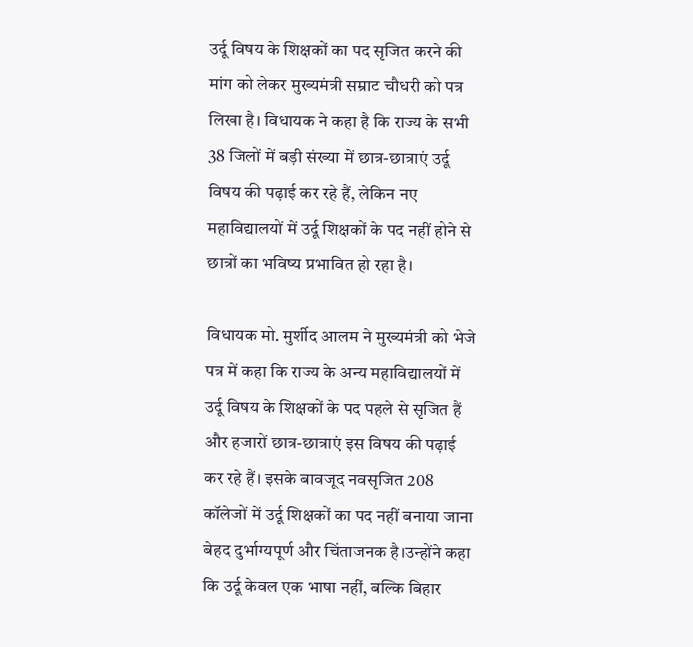उर्दू विषय के शिक्षकों का पद सृजित करने की मांग को लेकर मुख्यमंत्री सम्राट चौधरी को पत्र लिखा है। विधायक ने कहा है कि राज्य के सभी 38 जिलों में बड़ी संख्या में छात्र-छात्राएं उर्दू विषय की पढ़ाई कर रहे हैं, लेकिन नए महाविद्यालयों में उर्दू शिक्षकों के पद नहीं होने से छात्रों का भविष्य प्रभावित हो रहा है।

विधायक मो. मुर्शीद आलम ने मुख्यमंत्री को भेजे पत्र में कहा कि राज्य के अन्य महाविद्यालयों में उर्दू विषय के शिक्षकों के पद पहले से सृजित हैं और हजारों छात्र-छात्राएं इस विषय की पढ़ाई कर रहे हैं। इसके बावजूद नवसृजित 208 कॉलेजों में उर्दू शिक्षकों का पद नहीं बनाया जाना बेहद दुर्भाग्यपूर्ण और चिंताजनक है।उन्होंने कहा कि उर्दू केवल एक भाषा नहीं, बल्कि बिहार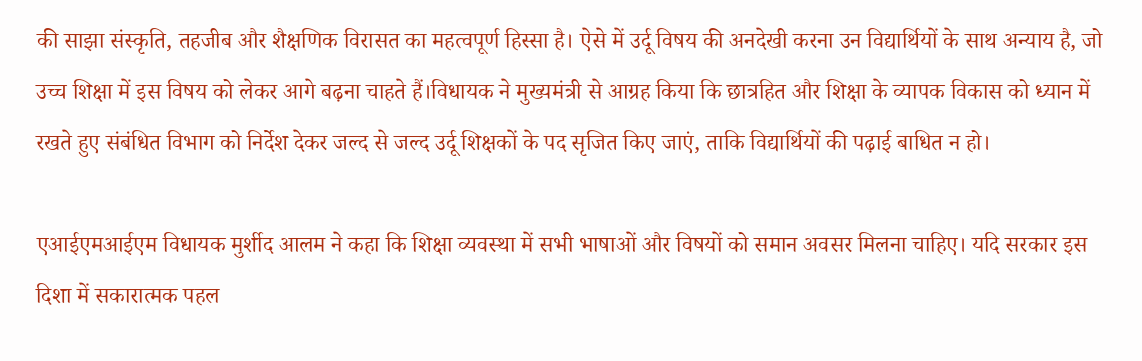की साझा संस्कृति, तहजीब और शैक्षणिक विरासत का महत्वपूर्ण हिस्सा है। ऐसे में उर्दू विषय की अनदेखी करना उन विद्यार्थियों के साथ अन्याय है, जो उच्च शिक्षा में इस विषय को लेकर आगे बढ़ना चाहते हैं।विधायक ने मुख्यमंत्री से आग्रह किया कि छात्रहित और शिक्षा के व्यापक विकास को ध्यान में रखते हुए संबंधित विभाग को निर्देश देकर जल्द से जल्द उर्दू शिक्षकों के पद सृजित किए जाएं, ताकि विद्यार्थियों की पढ़ाई बाधित न हो।

एआईएमआईएम विधायक मुर्शीद आलम ने कहा कि शिक्षा व्यवस्था में सभी भाषाओं और विषयों को समान अवसर मिलना चाहिए। यदि सरकार इस दिशा में सकारात्मक पहल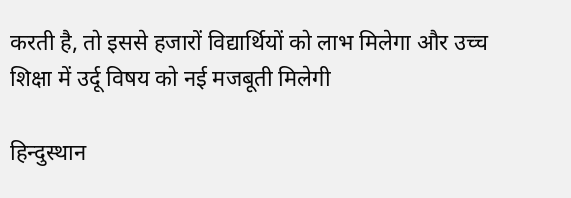करती है, तो इससे हजारों विद्यार्थियों को लाभ मिलेगा और उच्च शिक्षा में उर्दू विषय को नई मजबूती मिलेगी

हिन्दुस्थान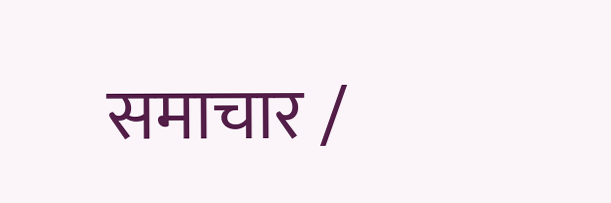समाचार /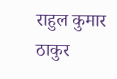राहुल कुमार ठाकुर